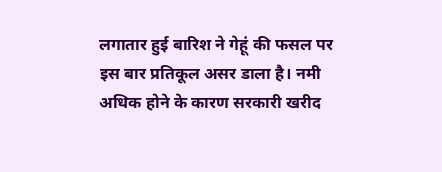लगातार हुई बारिश ने गेहूं की फसल पर इस बार प्रतिकूल असर डाला है। नमी अधिक होने के कारण सरकारी खरीद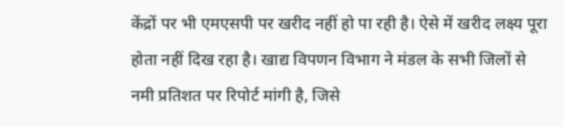केंद्रों पर भी एमएसपी पर खरीद नहीं हो पा रही है। ऐसे में खरीद लक्ष्य पूरा होता नहीं दिख रहा है। खाद्य विपणन विभाग ने मंडल के सभी जिलों से नमी प्रतिशत पर रिपोर्ट मांगी है, जिसे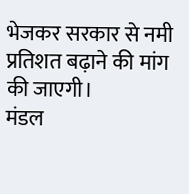भेजकर सरकार से नमी प्रतिशत बढ़ाने की मांग की जाएगी।
मंडल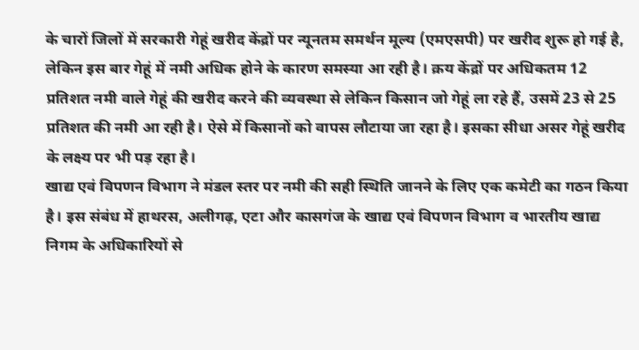के चारों जिलों में सरकारी गेहूं खरीद केंद्रों पर न्यूनतम समर्थन मूल्य (एमएसपी) पर खरीद शुरू हो गई है, लेकिन इस बार गेहूं में नमी अधिक होने के कारण समस्या आ रही है। क्रय केंद्रों पर अधिकतम 12 प्रतिशत नमी वाले गेहूं की खरीद करने की व्यवस्था से लेकिन किसान जो गेहूं ला रहे हैं, उसमें 23 से 25 प्रतिशत की नमी आ रही है। ऐसे में किसानों को वापस लौटाया जा रहा है। इसका सीधा असर गेहूं खरीद के लक्ष्य पर भी पड़ रहा है।
खाद्य एवं विपणन विभाग ने मंडल स्तर पर नमी की सही स्थिति जानने के लिए एक कमेटी का गठन किया है। इस संबंध में हाथरस, अलीगढ़, एटा और कासगंज के खाद्य एवं विपणन विभाग व भारतीय खाद्य निगम के अधिकारियों से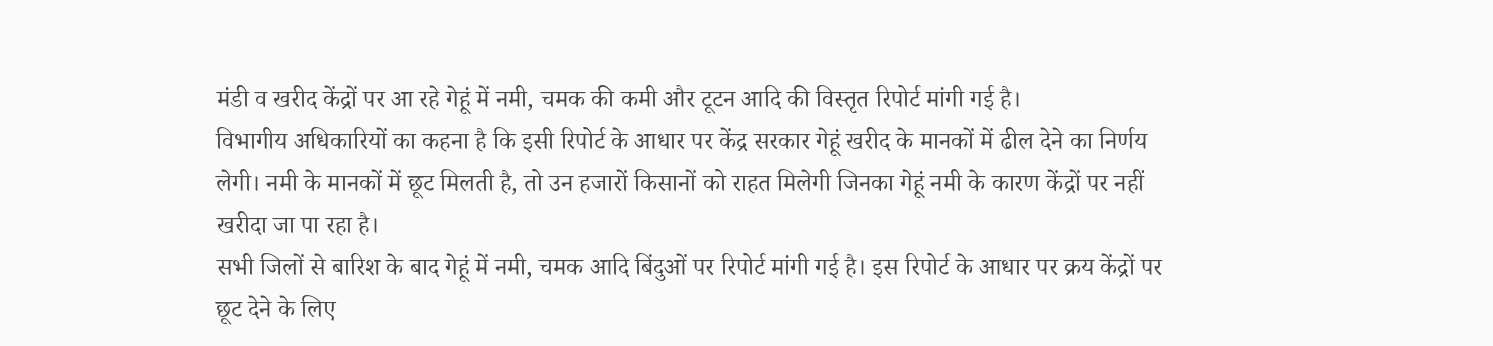मंडी व खरीद केंद्रों पर आ रहे गेहूं में नमी, चमक की कमी और टूटन आदि की विस्तृत रिपोर्ट मांगी गई है।
विभागीय अधिकारियों का कहना है कि इसी रिपोर्ट के आधार पर केंद्र सरकार गेहूं खरीद के मानकों में ढील देने का निर्णय लेगी। नमी के मानकों में छूट मिलती है, तो उन हजारों किसानों को राहत मिलेगी जिनका गेहूं नमी के कारण केंद्रों पर नहीं खरीदा जा पा रहा है।
सभी जिलों से बारिश के बाद गेहूं में नमी, चमक आदि बिंदुओं पर रिपोर्ट मांगी गई है। इस रिपोर्ट के आधार पर क्रय केंद्रों पर छूट देने के लिए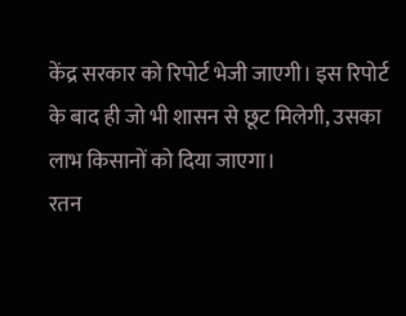केंद्र सरकार को रिपोर्ट भेजी जाएगी। इस रिपोर्ट के बाद ही जो भी शासन से छूट मिलेगी, उसका लाभ किसानों को दिया जाएगा।
रतन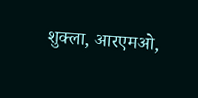शुक्ला, आरएमओ,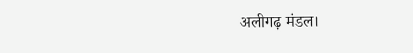अलीगढ़ मंडल।